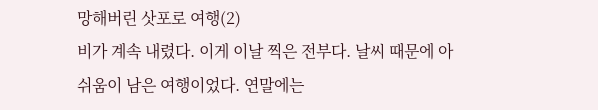망해버린 삿포로 여행(2)
비가 계속 내렸다. 이게 이날 찍은 전부다. 날씨 때문에 아쉬움이 남은 여행이었다. 연말에는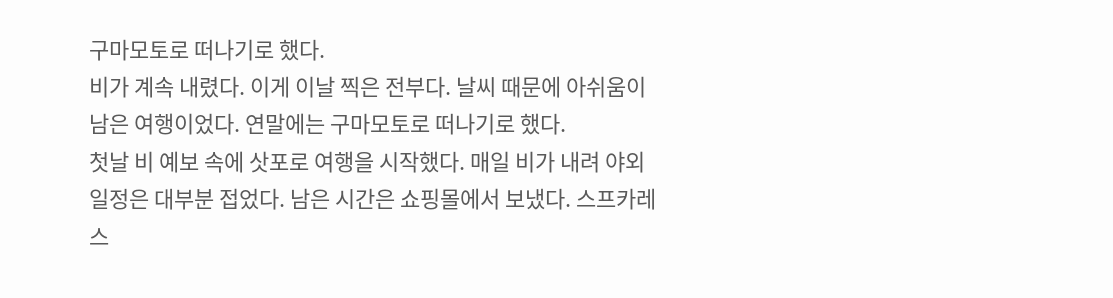구마모토로 떠나기로 했다.
비가 계속 내렸다. 이게 이날 찍은 전부다. 날씨 때문에 아쉬움이 남은 여행이었다. 연말에는 구마모토로 떠나기로 했다.
첫날 비 예보 속에 삿포로 여행을 시작했다. 매일 비가 내려 야외 일정은 대부분 접었다. 남은 시간은 쇼핑몰에서 보냈다. 스프카레 스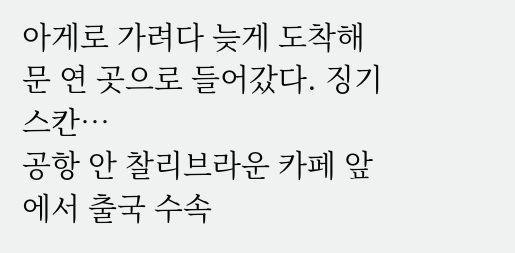아게로 가려다 늦게 도착해 문 연 곳으로 들어갔다. 징기스칸…
공항 안 찰리브라운 카페 앞에서 출국 수속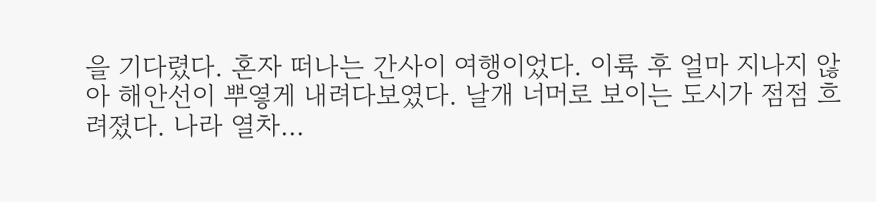을 기다렸다. 혼자 떠나는 간사이 여행이었다. 이륙 후 얼마 지나지 않아 해안선이 뿌옇게 내려다보였다. 날개 너머로 보이는 도시가 점점 흐려졌다. 나라 열차…